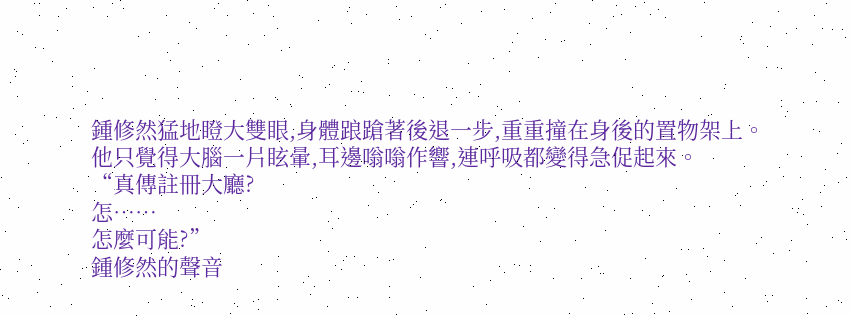鍾修然猛地瞪大雙眼,身體踉蹌著後退一步,重重撞在身後的置物架上。
他只覺得大腦一片眩暈,耳邊嗡嗡作響,連呼吸都變得急促起來。
“真傳註冊大廳?
怎……
怎麼可能?”
鍾修然的聲音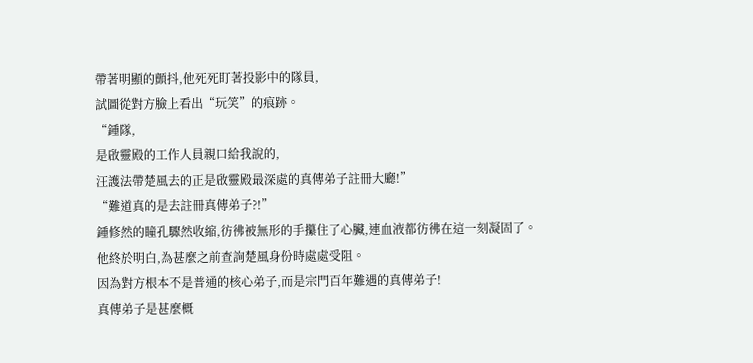帶著明顯的顫抖,他死死盯著投影中的隊員,
試圖從對方臉上看出“玩笑”的痕跡。
“鍾隊,
是啟靈殿的工作人員親口給我說的,
汪護法帶楚風去的正是啟靈殿最深處的真傳弟子註冊大廳!”
“難道真的是去註冊真傳弟子?!”
鍾修然的瞳孔驟然收縮,彷彿被無形的手攥住了心臟,連血液都彷彿在這一刻凝固了。
他終於明白,為甚麼之前查詢楚風身份時處處受阻。
因為對方根本不是普通的核心弟子,而是宗門百年難遇的真傳弟子!
真傳弟子是甚麼概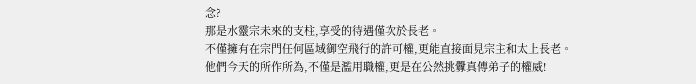念?
那是水靈宗未來的支柱,享受的待遇僅次於長老。
不僅擁有在宗門任何區域御空飛行的許可權,更能直接面見宗主和太上長老。
他們今天的所作所為,不僅是濫用職權,更是在公然挑釁真傳弟子的權威!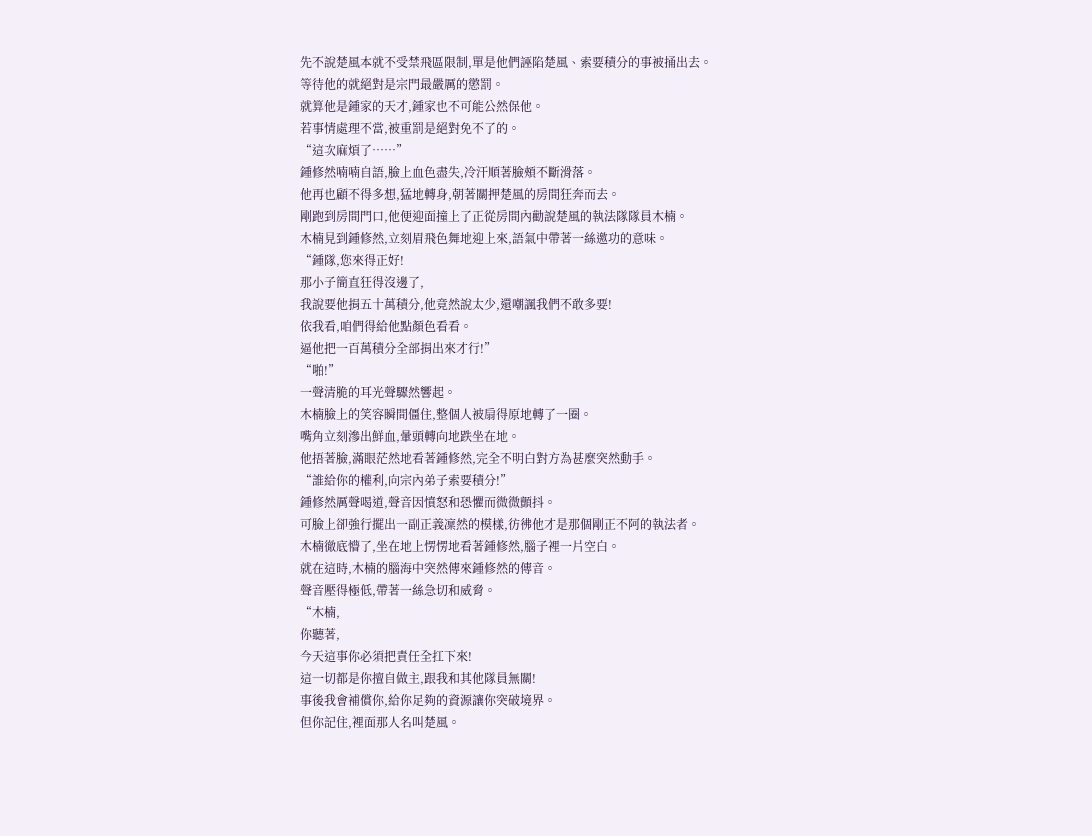先不說楚風本就不受禁飛區限制,單是他們誣陷楚風、索要積分的事被捅出去。
等待他的就絕對是宗門最嚴厲的懲罰。
就算他是鍾家的天才,鍾家也不可能公然保他。
若事情處理不當,被重罰是絕對免不了的。
“這次麻煩了……”
鍾修然喃喃自語,臉上血色盡失,冷汗順著臉頰不斷滑落。
他再也顧不得多想,猛地轉身,朝著關押楚風的房間狂奔而去。
剛跑到房間門口,他便迎面撞上了正從房間內勸說楚風的執法隊隊員木楠。
木楠見到鍾修然,立刻眉飛色舞地迎上來,語氣中帶著一絲邀功的意味。
“鍾隊,您來得正好!
那小子簡直狂得沒邊了,
我說要他捐五十萬積分,他竟然說太少,還嘲諷我們不敢多要!
依我看,咱們得給他點顏色看看。
逼他把一百萬積分全部捐出來才行!”
“啪!”
一聲清脆的耳光聲驟然響起。
木楠臉上的笑容瞬間僵住,整個人被扇得原地轉了一圈。
嘴角立刻滲出鮮血,暈頭轉向地跌坐在地。
他捂著臉,滿眼茫然地看著鍾修然,完全不明白對方為甚麼突然動手。
“誰給你的權利,向宗內弟子索要積分!”
鍾修然厲聲喝道,聲音因憤怒和恐懼而微微顫抖。
可臉上卻強行擺出一副正義凜然的模樣,彷彿他才是那個剛正不阿的執法者。
木楠徹底懵了,坐在地上愣愣地看著鍾修然,腦子裡一片空白。
就在這時,木楠的腦海中突然傳來鍾修然的傳音。
聲音壓得極低,帶著一絲急切和威脅。
“木楠,
你聽著,
今天這事你必須把責任全扛下來!
這一切都是你擅自做主,跟我和其他隊員無關!
事後我會補償你,給你足夠的資源讓你突破境界。
但你記住,裡面那人名叫楚風。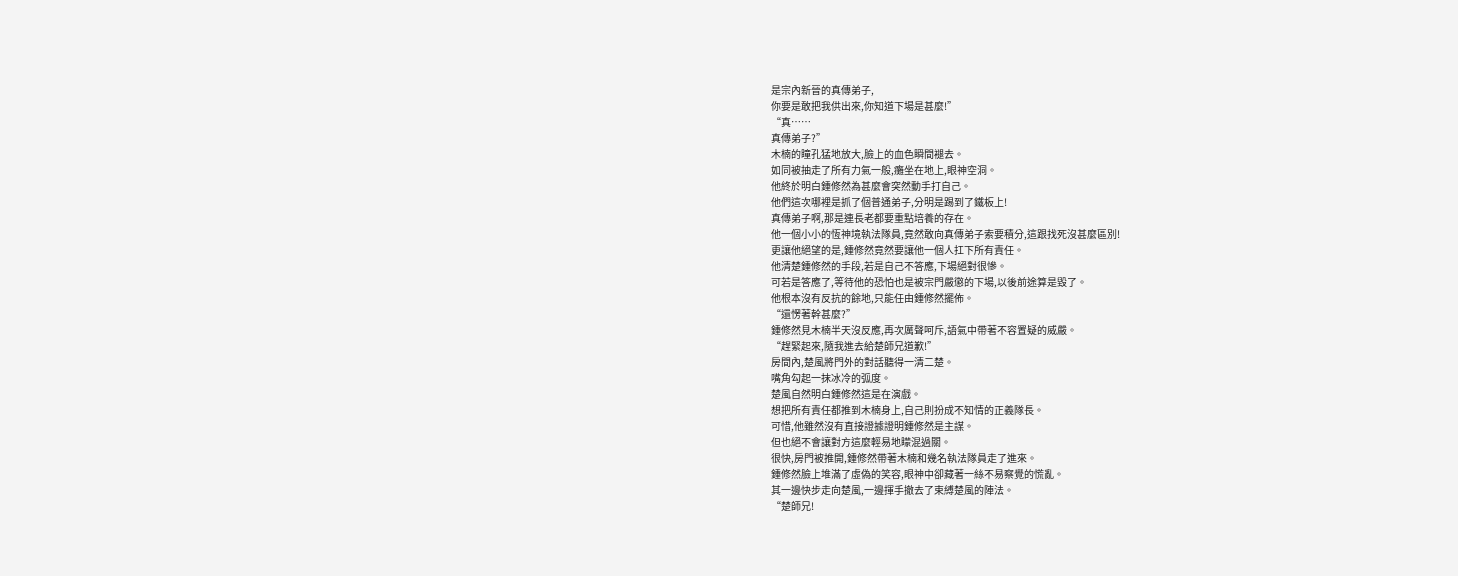是宗內新晉的真傳弟子,
你要是敢把我供出來,你知道下場是甚麼!”
“真……
真傳弟子?”
木楠的瞳孔猛地放大,臉上的血色瞬間褪去。
如同被抽走了所有力氣一般,癱坐在地上,眼神空洞。
他終於明白鍾修然為甚麼會突然動手打自己。
他們這次哪裡是抓了個普通弟子,分明是踢到了鐵板上!
真傳弟子啊,那是連長老都要重點培養的存在。
他一個小小的恆神境執法隊員,竟然敢向真傳弟子索要積分,這跟找死沒甚麼區別!
更讓他絕望的是,鍾修然竟然要讓他一個人扛下所有責任。
他清楚鍾修然的手段,若是自己不答應,下場絕對很慘。
可若是答應了,等待他的恐怕也是被宗門嚴懲的下場,以後前途算是毀了。
他根本沒有反抗的餘地,只能任由鍾修然擺佈。
“還愣著幹甚麼?”
鍾修然見木楠半天沒反應,再次厲聲呵斥,語氣中帶著不容置疑的威嚴。
“趕緊起來,隨我進去給楚師兄道歉!”
房間內,楚風將門外的對話聽得一清二楚。
嘴角勾起一抹冰冷的弧度。
楚風自然明白鍾修然這是在演戲。
想把所有責任都推到木楠身上,自己則扮成不知情的正義隊長。
可惜,他雖然沒有直接證據證明鍾修然是主謀。
但也絕不會讓對方這麼輕易地矇混過關。
很快,房門被推開,鍾修然帶著木楠和幾名執法隊員走了進來。
鍾修然臉上堆滿了虛偽的笑容,眼神中卻藏著一絲不易察覺的慌亂。
其一邊快步走向楚風,一邊揮手撤去了束縛楚風的陣法。
“楚師兄!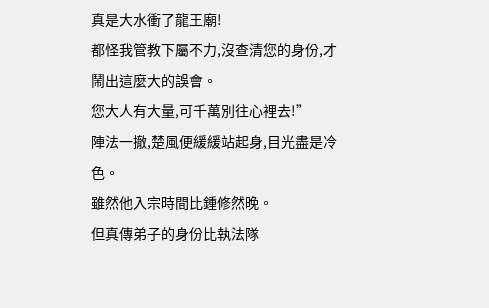真是大水衝了龍王廟!
都怪我管教下屬不力,沒查清您的身份,才鬧出這麼大的誤會。
您大人有大量,可千萬別往心裡去!”
陣法一撤,楚風便緩緩站起身,目光盡是冷色。
雖然他入宗時間比鍾修然晚。
但真傳弟子的身份比執法隊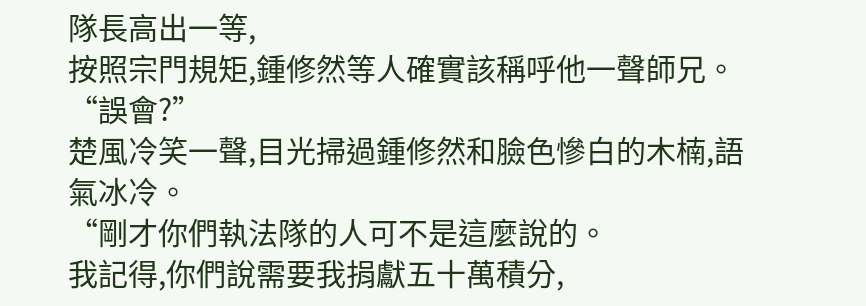隊長高出一等,
按照宗門規矩,鍾修然等人確實該稱呼他一聲師兄。
“誤會?”
楚風冷笑一聲,目光掃過鍾修然和臉色慘白的木楠,語氣冰冷。
“剛才你們執法隊的人可不是這麼說的。
我記得,你們說需要我捐獻五十萬積分,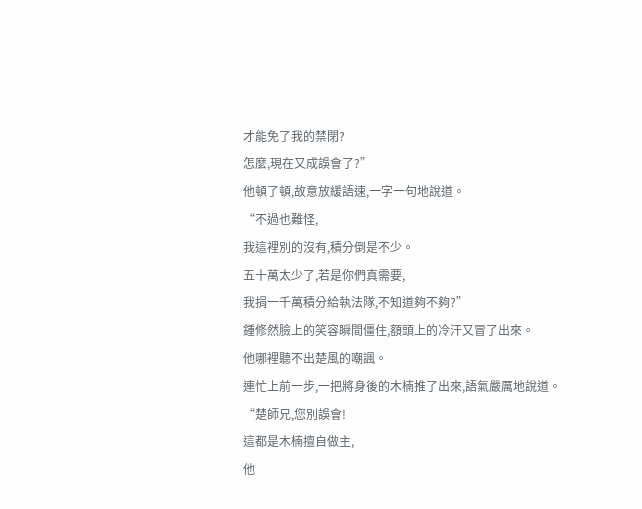才能免了我的禁閉?
怎麼,現在又成誤會了?”
他頓了頓,故意放緩語速,一字一句地說道。
“不過也難怪,
我這裡別的沒有,積分倒是不少。
五十萬太少了,若是你們真需要,
我捐一千萬積分給執法隊,不知道夠不夠?”
鍾修然臉上的笑容瞬間僵住,額頭上的冷汗又冒了出來。
他哪裡聽不出楚風的嘲諷。
連忙上前一步,一把將身後的木楠推了出來,語氣嚴厲地說道。
“楚師兄,您別誤會!
這都是木楠擅自做主,
他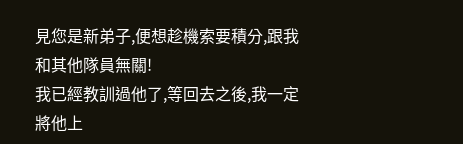見您是新弟子,便想趁機索要積分,跟我和其他隊員無關!
我已經教訓過他了,等回去之後,我一定將他上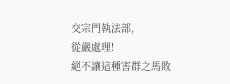交宗門執法部,
從嚴處理!
絕不讓這種害群之馬敗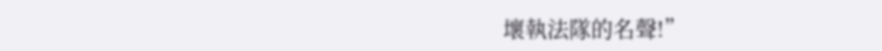壞執法隊的名聲!”